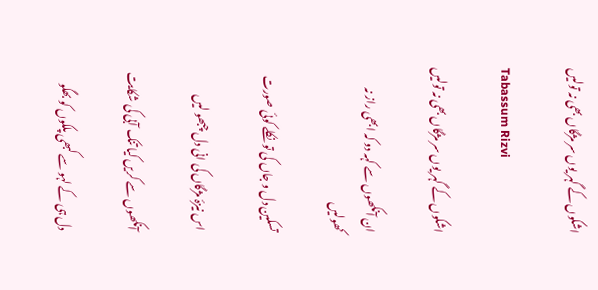اشکوں کے گہر یوں سر مژگاں بھی نہ تولیں

Tabassum Rizvi

اشکوں کے گہر یوں سر مژگاں بھی نہ تولیں

ان آنکھوں سے کہہ دو کہ ابھی راز نہ کھولیں

تسکین دل و جاں کی تو نکلے کوئی صورت

اس نیزۂ مژگاں کی انی دل چبھو لیں

آنکھوں سے کریں کیا تنک آبی کی شکایت

دل ہی کے لہو سے کبھی پلکوں کو بھگو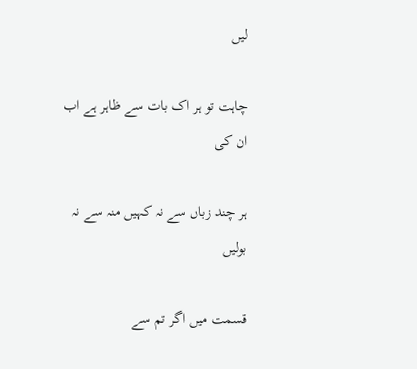لیں

چاہت تو ہر اک بات سے ظاہر ہے اب ان کی

ہر چند زباں سے نہ کہیں منہ سے نہ بولیں

قسمت میں اگر تم سے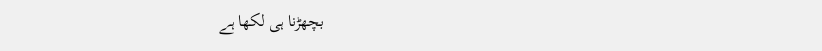بچھڑنا ہی لکھا ہے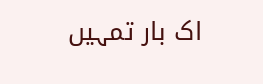اک بار تمہیں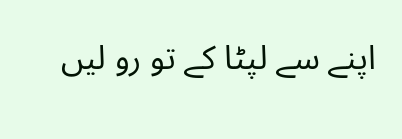اپنے سے لپٹا کے تو رو لیں